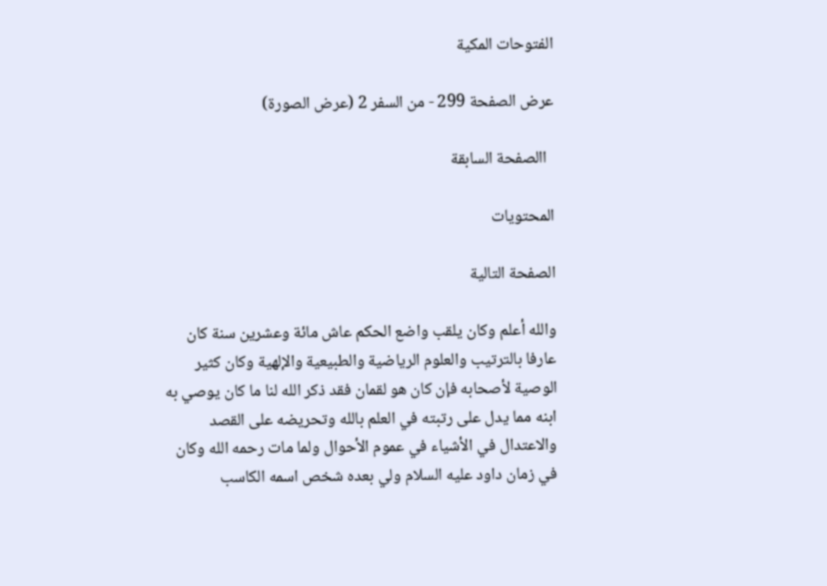الفتوحات المكية

عرض الصفحة 299 - من السفر 2 (عرض الصورة)

  االصفحة السابقة

المحتويات

الصفحة التالية

والله أعلم وكان يلقب واضع الحكم عاش مائة وعشرين سنة كان عارفا بالترتيب والعلوم الرياضية والطبيعية والإلهية وكان كثير الوصية لأصحابه فإن كان هو لقمان فقد ذكر الله لنا ما كان يوصي به ابنه مما يدل على رتبته في العلم بالله وتحريضه على القصد والاعتدال في الأشياء في عموم الأحوال ولما مات رحمه الله وكان في زمان داود عليه السلام ولي بعده شخص اسمه الكاسب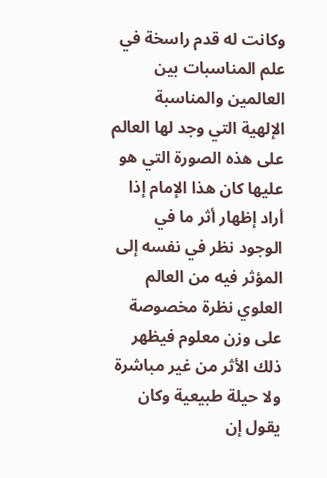وكانت له قدم راسخة في علم المناسبات بين العالمين والمناسبة الإلهية التي وجد لها العالم على هذه الصورة التي هو عليها كان هذا الإمام إذا أراد إظهار أثر ما في الوجود نظر في نفسه إلى المؤثر فيه من العالم العلوي نظرة مخصوصة على وزن معلوم فيظهر ذلك الأثر من غير مباشرة ولا حيلة طبيعية وكان يقول إن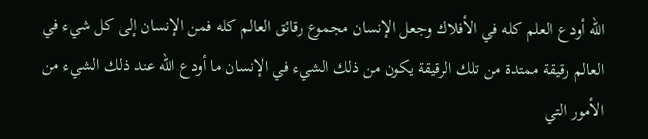الله أودع العلم كله في الأفلاك وجعل الإنسان مجموع رقائق العالم كله فمن الإنسان إلى كل شيء في العالم رقيقة ممتدة من تلك الرقيقة يكون من ذلك الشيء في الإنسان ما أودع الله عند ذلك الشيء من الأمور التي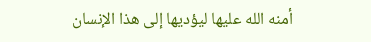أمنه الله عليها ليؤديها إلى هذا الإنسان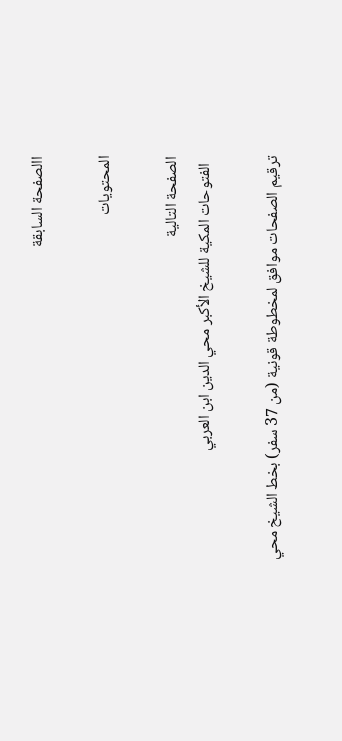االصفحة السابقة

المحتويات

الصفحة التالية
  الفتوحات المكية للشيخ الأكبر محي الدين ابن العربي

ترقيم الصفحات موافق لمخطوطة قونية (من 37 سفر) بخط الشيخ محي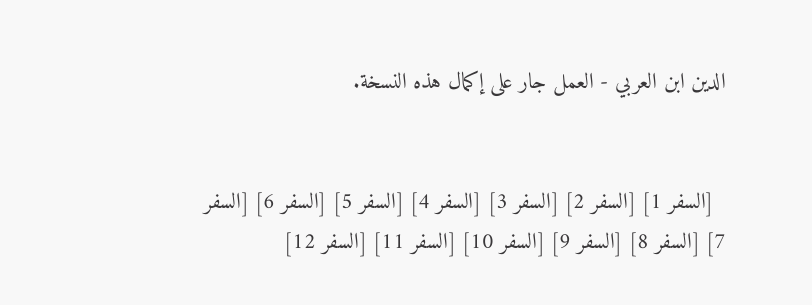الدين ابن العربي - العمل جار على إكمال هذه النسخة.


  [السفر 1] [السفر 2] [السفر 3] [السفر 4] [السفر 5] [السفر 6] [السفر 7] [السفر 8] [السفر 9] [السفر 10] [السفر 11] [السفر 12]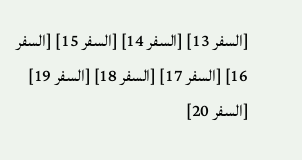[السفر 13] [السفر 14] [السفر 15] [السفر 16] [السفر 17] [السفر 18] [السفر 19] [السفر 20]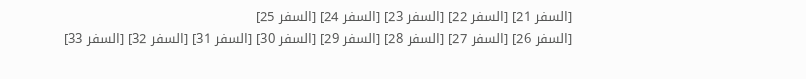[السفر 21] [السفر 22] [السفر 23] [السفر 24] [السفر 25]
[السفر 26] [السفر 27] [السفر 28] [السفر 29] [السفر 30] [السفر 31] [السفر 32] [السفر 33]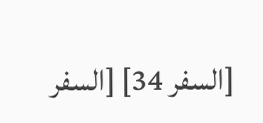[السفر 34] [السفر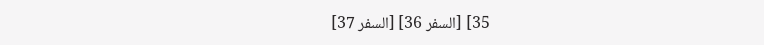35] [السفر 36] [السفر 37]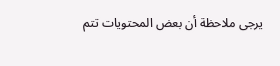يرجى ملاحظة أن بعض المحتويات تتم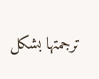ترجمتها بشكل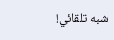شبه تلقائي!